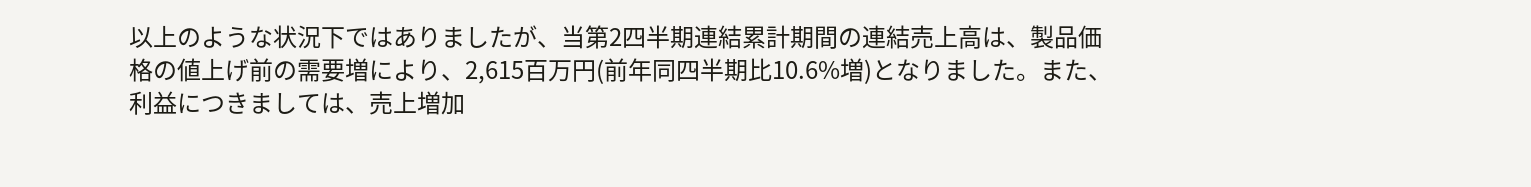以上のような状況下ではありましたが、当第2四半期連結累計期間の連結売上高は、製品価格の値上げ前の需要増により、2,615百万円(前年同四半期比10.6%増)となりました。また、利益につきましては、売上増加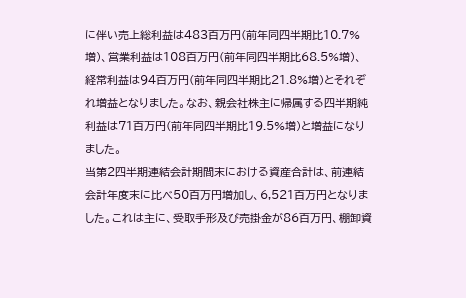に伴い売上総利益は483百万円(前年同四半期比10.7%増)、営業利益は108百万円(前年同四半期比68.5%増)、経常利益は94百万円(前年同四半期比21.8%増)とそれぞれ増益となりました。なお、親会社株主に帰属する四半期純利益は71百万円(前年同四半期比19.5%増)と増益になりました。
当第2四半期連結会計期間末における資産合計は、前連結会計年度末に比べ50百万円増加し、6,521百万円となりました。これは主に、受取手形及び売掛金が86百万円、棚卸資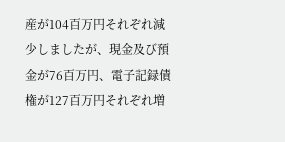産が104百万円それぞれ減少しましたが、現金及び預金が76百万円、電子記録債権が127百万円それぞれ増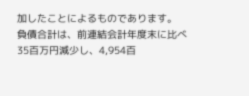加したことによるものであります。
負債合計は、前連結会計年度末に比べ35百万円減少し、4,954百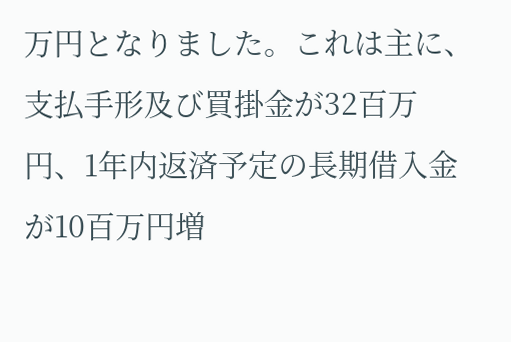万円となりました。これは主に、支払手形及び買掛金が32百万円、1年内返済予定の長期借入金が10百万円増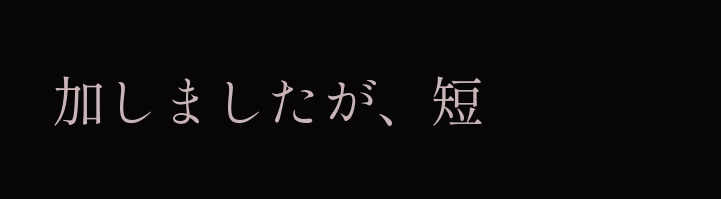加しましたが、短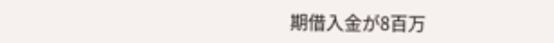期借入金が8百万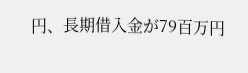円、長期借入金が79百万円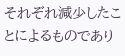それぞれ減少したことによるものであり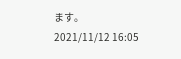ます。
2021/11/12 16:05